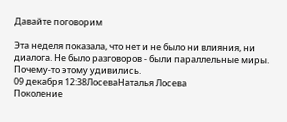Давайте поговорим

Эта неделя показала, что нет и не было ни влияния, ни диалога. Не было разговоров - были параллельные миры. Почему-то этому удивились.
09 декабря 12:38ЛосеваНаталья Лосева
Поколение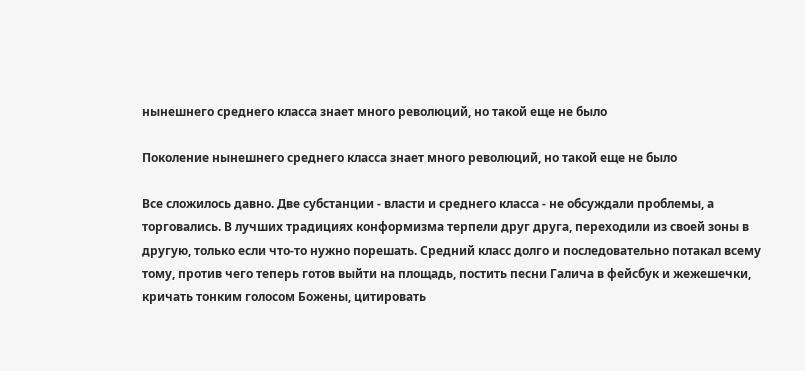нынешнего среднего класса знает много революций, но такой еще не было

Поколение нынешнего среднего класса знает много революций, но такой еще не было

Все сложилось давно. Две субстанции - власти и среднего класса - не обсуждали проблемы, а торговались. В лучших традициях конформизма терпели друг друга, переходили из своей зоны в другую, только если что-то нужно порешать. Средний класс долго и последовательно потакал всему тому, против чего теперь готов выйти на площадь, постить песни Галича в фейсбук и жежешечки, кричать тонким голосом Божены, цитировать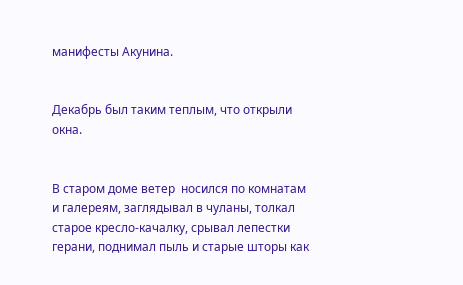манифесты Акунина.


Декабрь был таким теплым, что открыли окна.


В старом доме ветер  носился по комнатам и галереям, заглядывал в чуланы, толкал старое кресло-качалку, срывал лепестки герани, поднимал пыль и старые шторы как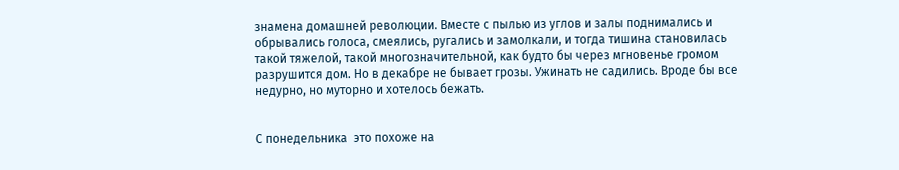знамена домашней революции. Вместе с пылью из углов и залы поднимались и обрывались голоса, смеялись, ругались и замолкали, и тогда тишина становилась такой тяжелой, такой многозначительной, как будто бы через мгновенье громом разрушится дом. Но в декабре не бывает грозы. Ужинать не садились. Вроде бы все недурно, но муторно и хотелось бежать.


С понедельника  это похоже на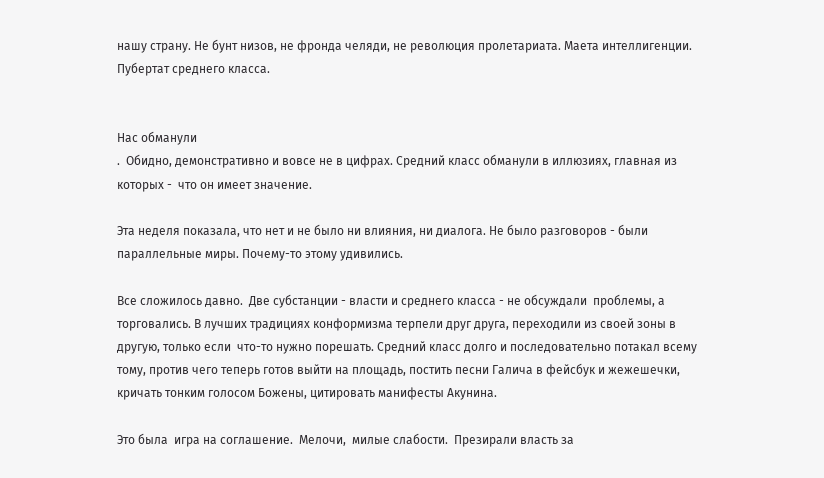нашу страну. Не бунт низов, не фронда челяди, не революция пролетариата. Маета интеллигенции. Пубертат среднего класса.


Нас обманули
.  Обидно, демонстративно и вовсе не в цифрах. Средний класс обманули в иллюзиях, главная из которых -  что он имеет значение.

Эта неделя показала, что нет и не было ни влияния, ни диалога. Не было разговоров - были параллельные миры. Почему-то этому удивились.

Все сложилось давно.  Две субстанции - власти и среднего класса - не обсуждали  проблемы, а торговались. В лучших традициях конформизма терпели друг друга, переходили из своей зоны в другую, только если  что-то нужно порешать. Средний класс долго и последовательно потакал всему тому, против чего теперь готов выйти на площадь, постить песни Галича в фейсбук и жежешечки, кричать тонким голосом Божены, цитировать манифесты Акунина.

Это была  игра на соглашение.  Мелочи,  милые слабости.  Презирали власть за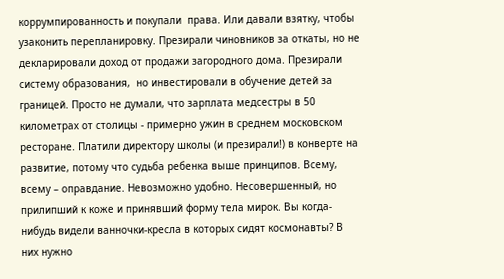коррумпированность и покупали  права. Или давали взятку, чтобы  узаконить перепланировку. Презирали чиновников за откаты, но не декларировали доход от продажи загородного дома. Презирали систему образования,  но инвестировали в обучение детей за границей. Просто не думали, что зарплата медсестры в 50 километрах от столицы - примерно ужин в среднем московском ресторане. Платили директору школы (и презирали!) в конверте на развитие, потому что судьба ребенка выше принципов. Всему, всему – оправдание. Невозможно удобно. Несовершенный, но прилипший к коже и принявший форму тела мирок. Вы когда-нибудь видели ванночки-кресла в которых сидят космонавты? В них нужно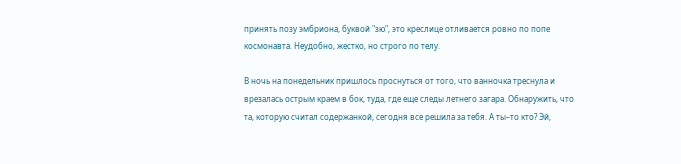принять позу эмбриона, буквой "зю", это креслице отливается ровно по попе космонавта. Неудобно, жестко, но строго по телу.

В ночь на понедельник пришлось проснуться от того, что ванночка треснула и врезалась острым краем в бок, туда, где еще следы летнего загара. Обнаружить, что та, которую считал содержанкой, сегодня все решила за тебя. А ты–то кто? Эй,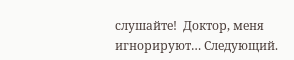слушайте!  Доктор, меня игнорируют… Следующий.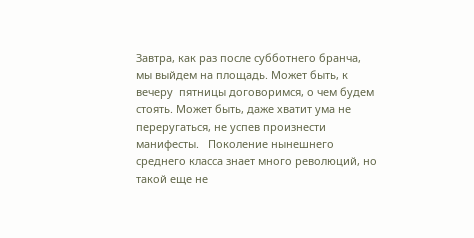Завтра, как раз после субботнего бранча,  мы выйдем на площадь. Может быть, к вечеру  пятницы договоримся, о чем будем стоять. Может быть, даже хватит ума не переругаться, не успев произнести манифесты.   Поколение нынешнего среднего класса знает много революций, но такой еще не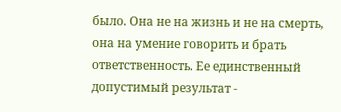было. Она не на жизнь и не на смерть, она на умение говорить и брать ответственность. Ее единственный допустимый результат -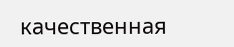качественная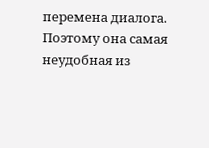перемена диалога. Поэтому она самая неудобная из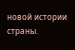новой истории страны.